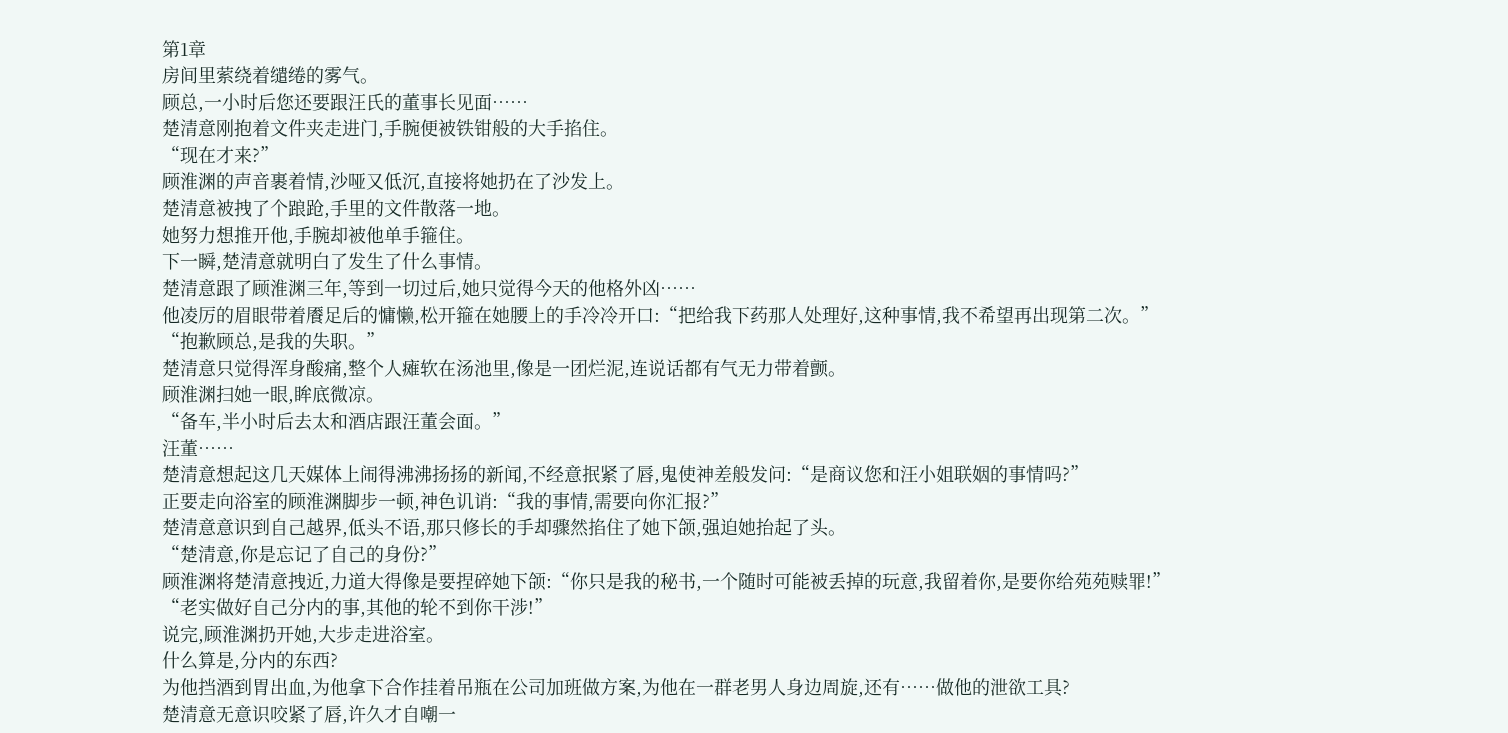第1章
房间里萦绕着缱绻的雾气。
顾总,一小时后您还要跟汪氏的董事长见面……
楚清意刚抱着文件夹走进门,手腕便被铁钳般的大手掐住。
“现在才来?”
顾淮渊的声音裹着情,沙哑又低沉,直接将她扔在了沙发上。
楚清意被拽了个踉跄,手里的文件散落一地。
她努力想推开他,手腕却被他单手箍住。
下一瞬,楚清意就明白了发生了什么事情。
楚清意跟了顾淮渊三年,等到一切过后,她只觉得今天的他格外凶……
他凌厉的眉眼带着餍足后的慵懒,松开箍在她腰上的手冷冷开口:“把给我下药那人处理好,这种事情,我不希望再出现第二次。”
“抱歉顾总,是我的失职。”
楚清意只觉得浑身酸痛,整个人瘫软在汤池里,像是一团烂泥,连说话都有气无力带着颤。
顾淮渊扫她一眼,眸底微凉。
“备车,半小时后去太和酒店跟汪董会面。”
汪董……
楚清意想起这几天媒体上闹得沸沸扬扬的新闻,不经意抿紧了唇,鬼使神差般发问:“是商议您和汪小姐联姻的事情吗?”
正要走向浴室的顾淮渊脚步一顿,神色讥诮:“我的事情,需要向你汇报?”
楚清意意识到自己越界,低头不语,那只修长的手却骤然掐住了她下颌,强迫她抬起了头。
“楚清意,你是忘记了自己的身份?”
顾淮渊将楚清意拽近,力道大得像是要捏碎她下颌:“你只是我的秘书,一个随时可能被丢掉的玩意,我留着你,是要你给苑苑赎罪!”
“老实做好自己分内的事,其他的轮不到你干涉!”
说完,顾淮渊扔开她,大步走进浴室。
什么算是,分内的东西?
为他挡酒到胃出血,为他拿下合作挂着吊瓶在公司加班做方案,为他在一群老男人身边周旋,还有……做他的泄欲工具?
楚清意无意识咬紧了唇,许久才自嘲一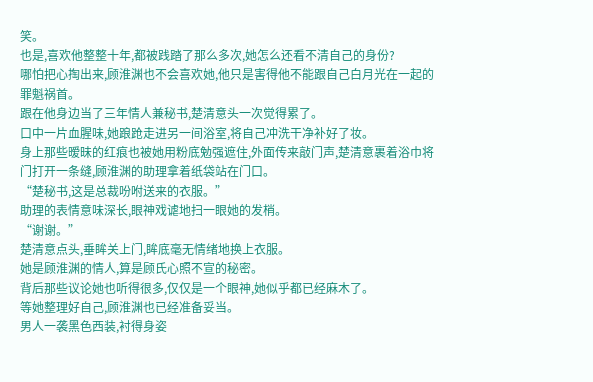笑。
也是,喜欢他整整十年,都被践踏了那么多次,她怎么还看不清自己的身份?
哪怕把心掏出来,顾淮渊也不会喜欢她,他只是害得他不能跟自己白月光在一起的罪魁祸首。
跟在他身边当了三年情人兼秘书,楚清意头一次觉得累了。
口中一片血腥味,她踉跄走进另一间浴室,将自己冲洗干净补好了妆。
身上那些暧昧的红痕也被她用粉底勉强遮住,外面传来敲门声,楚清意裹着浴巾将门打开一条缝,顾淮渊的助理拿着纸袋站在门口。
“楚秘书,这是总裁吩咐送来的衣服。”
助理的表情意味深长,眼神戏谑地扫一眼她的发梢。
“谢谢。”
楚清意点头,垂眸关上门,眸底毫无情绪地换上衣服。
她是顾淮渊的情人,算是顾氏心照不宣的秘密。
背后那些议论她也听得很多,仅仅是一个眼神,她似乎都已经麻木了。
等她整理好自己,顾淮渊也已经准备妥当。
男人一袭黑色西装,衬得身姿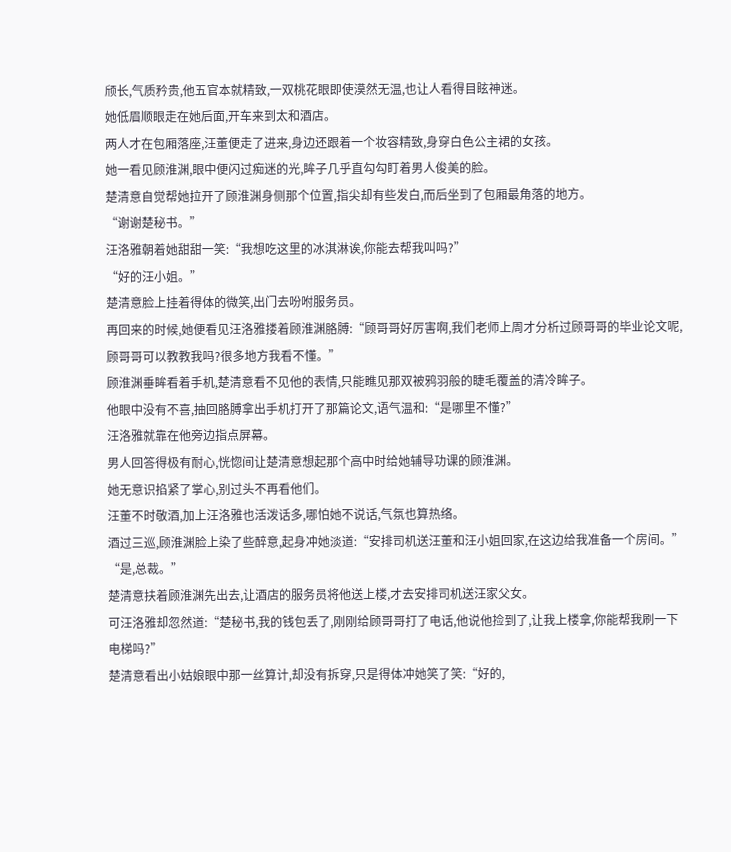颀长,气质矜贵,他五官本就精致,一双桃花眼即使漠然无温,也让人看得目眩神迷。
她低眉顺眼走在她后面,开车来到太和酒店。
两人才在包厢落座,汪董便走了进来,身边还跟着一个妆容精致,身穿白色公主裙的女孩。
她一看见顾淮渊,眼中便闪过痴迷的光,眸子几乎直勾勾盯着男人俊美的脸。
楚清意自觉帮她拉开了顾淮渊身侧那个位置,指尖却有些发白,而后坐到了包厢最角落的地方。
“谢谢楚秘书。”
汪洛雅朝着她甜甜一笑:“我想吃这里的冰淇淋诶,你能去帮我叫吗?”
“好的汪小姐。”
楚清意脸上挂着得体的微笑,出门去吩咐服务员。
再回来的时候,她便看见汪洛雅搂着顾淮渊胳膊:“顾哥哥好厉害啊,我们老师上周才分析过顾哥哥的毕业论文呢,顾哥哥可以教教我吗?很多地方我看不懂。”
顾淮渊垂眸看着手机,楚清意看不见他的表情,只能瞧见那双被鸦羽般的睫毛覆盖的清冷眸子。
他眼中没有不喜,抽回胳膊拿出手机打开了那篇论文,语气温和:“是哪里不懂?”
汪洛雅就靠在他旁边指点屏幕。
男人回答得极有耐心,恍惚间让楚清意想起那个高中时给她辅导功课的顾淮渊。
她无意识掐紧了掌心,别过头不再看他们。
汪董不时敬酒,加上汪洛雅也活泼话多,哪怕她不说话,气氛也算热络。
酒过三巡,顾淮渊脸上染了些醉意,起身冲她淡道:“安排司机送汪董和汪小姐回家,在这边给我准备一个房间。”
“是,总裁。”
楚清意扶着顾淮渊先出去,让酒店的服务员将他送上楼,才去安排司机送汪家父女。
可汪洛雅却忽然道:“楚秘书,我的钱包丢了,刚刚给顾哥哥打了电话,他说他捡到了,让我上楼拿,你能帮我刷一下电梯吗?”
楚清意看出小姑娘眼中那一丝算计,却没有拆穿,只是得体冲她笑了笑:“好的,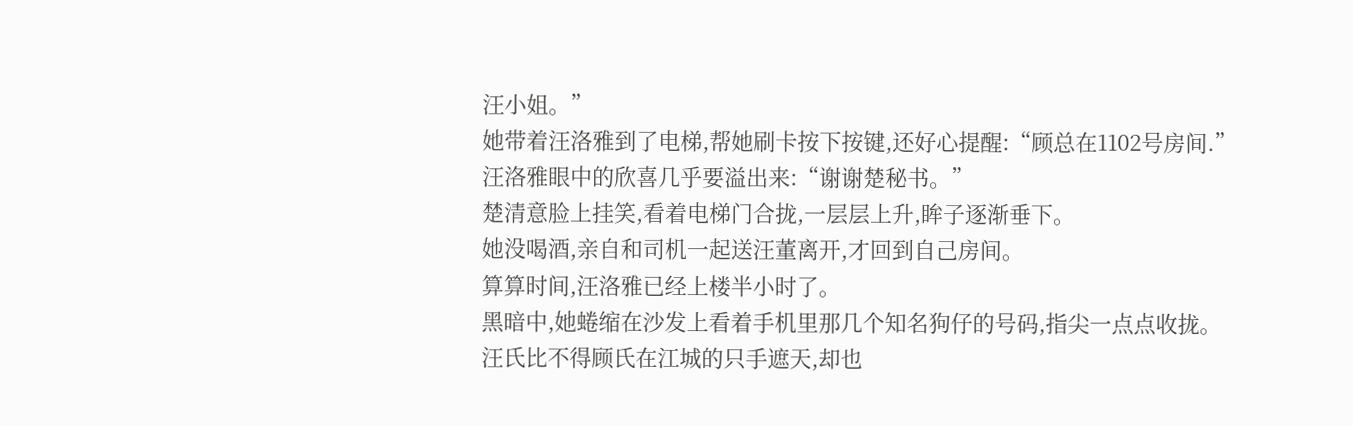汪小姐。”
她带着汪洛雅到了电梯,帮她刷卡按下按键,还好心提醒:“顾总在1102号房间.”
汪洛雅眼中的欣喜几乎要溢出来:“谢谢楚秘书。”
楚清意脸上挂笑,看着电梯门合拢,一层层上升,眸子逐渐垂下。
她没喝酒,亲自和司机一起送汪董离开,才回到自己房间。
算算时间,汪洛雅已经上楼半小时了。
黑暗中,她蜷缩在沙发上看着手机里那几个知名狗仔的号码,指尖一点点收拢。
汪氏比不得顾氏在江城的只手遮天,却也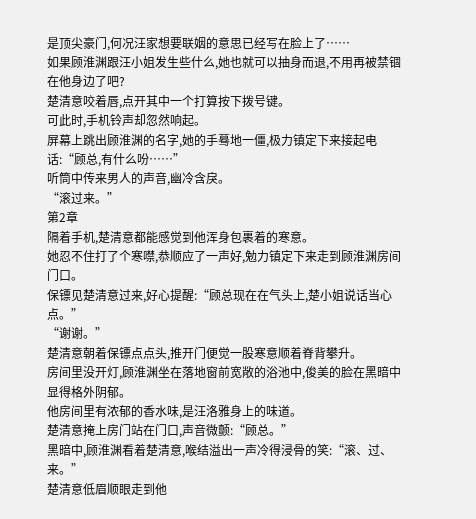是顶尖豪门,何况汪家想要联姻的意思已经写在脸上了……
如果顾淮渊跟汪小姐发生些什么,她也就可以抽身而退,不用再被禁锢在他身边了吧?
楚清意咬着唇,点开其中一个打算按下拨号键。
可此时,手机铃声却忽然响起。
屏幕上跳出顾淮渊的名字,她的手蓦地一僵,极力镇定下来接起电话:“顾总,有什么吩……”
听筒中传来男人的声音,幽冷含戾。
“滚过来。”
第2章
隔着手机,楚清意都能感觉到他浑身包裹着的寒意。
她忍不住打了个寒噤,恭顺应了一声好,勉力镇定下来走到顾淮渊房间门口。
保镖见楚清意过来,好心提醒:“顾总现在在气头上,楚小姐说话当心点。”
“谢谢。”
楚清意朝着保镖点点头,推开门便觉一股寒意顺着脊背攀升。
房间里没开灯,顾淮渊坐在落地窗前宽敞的浴池中,俊美的脸在黑暗中显得格外阴郁。
他房间里有浓郁的香水味,是汪洛雅身上的味道。
楚清意掩上房门站在门口,声音微颤:“顾总。”
黑暗中,顾淮渊看着楚清意,喉结溢出一声冷得浸骨的笑:“滚、过、来。”
楚清意低眉顺眼走到他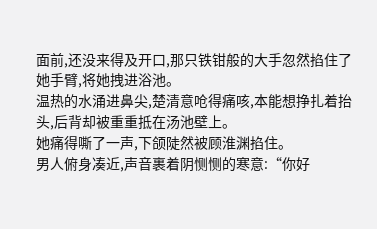面前,还没来得及开口,那只铁钳般的大手忽然掐住了她手臂,将她拽进浴池。
温热的水涌进鼻尖,楚清意呛得痛咳,本能想挣扎着抬头,后背却被重重抵在汤池壁上。
她痛得嘶了一声,下颌陡然被顾淮渊掐住。
男人俯身凑近,声音裹着阴恻恻的寒意:“你好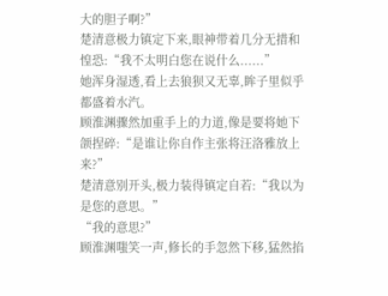大的胆子啊?”
楚清意极力镇定下来,眼神带着几分无措和惶恐:“我不太明白您在说什么......”
她浑身湿透,看上去狼狈又无辜,眸子里似乎都盛着水汽。
顾淮渊骤然加重手上的力道,像是要将她下颌捏碎:“是谁让你自作主张将汪洛雅放上来?”
楚清意别开头,极力装得镇定自若:“我以为是您的意思。”
“我的意思?”
顾淮渊嗤笑一声,修长的手忽然下移,猛然掐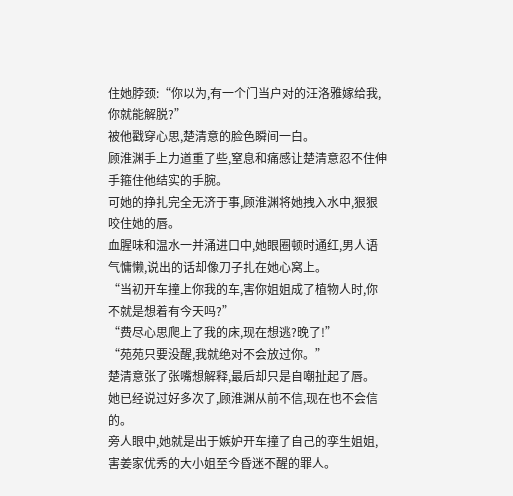住她脖颈:“你以为,有一个门当户对的汪洛雅嫁给我,你就能解脱?”
被他戳穿心思,楚清意的脸色瞬间一白。
顾淮渊手上力道重了些,窒息和痛感让楚清意忍不住伸手箍住他结实的手腕。
可她的挣扎完全无济于事,顾淮渊将她拽入水中,狠狠咬住她的唇。
血腥味和温水一并涌进口中,她眼圈顿时通红,男人语气慵懒,说出的话却像刀子扎在她心窝上。
“当初开车撞上你我的车,害你姐姐成了植物人时,你不就是想着有今天吗?”
“费尽心思爬上了我的床,现在想逃?晚了!”
“苑苑只要没醒,我就绝对不会放过你。”
楚清意张了张嘴想解释,最后却只是自嘲扯起了唇。
她已经说过好多次了,顾淮渊从前不信,现在也不会信的。
旁人眼中,她就是出于嫉妒开车撞了自己的孪生姐姐,害姜家优秀的大小姐至今昏迷不醒的罪人。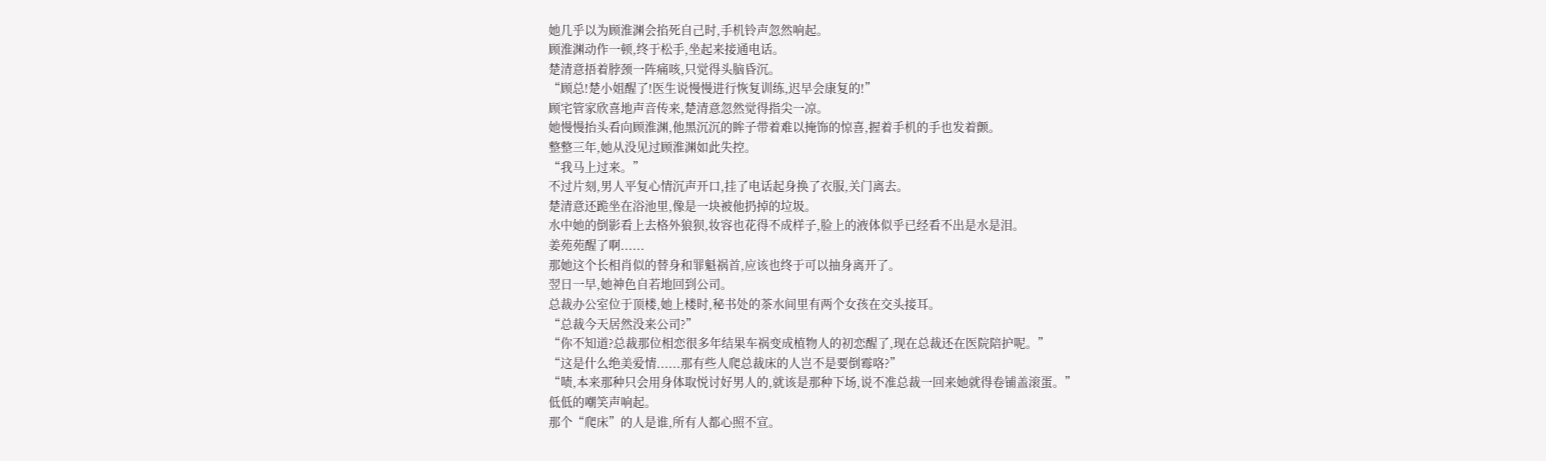她几乎以为顾淮渊会掐死自己时,手机铃声忽然响起。
顾淮渊动作一顿,终于松手,坐起来接通电话。
楚清意捂着脖颈一阵痛咳,只觉得头脑昏沉。
“顾总!楚小姐醒了!医生说慢慢进行恢复训练,迟早会康复的!”
顾宅管家欣喜地声音传来,楚清意忽然觉得指尖一凉。
她慢慢抬头看向顾淮渊,他黑沉沉的眸子带着难以掩饰的惊喜,握着手机的手也发着颤。
整整三年,她从没见过顾淮渊如此失控。
“我马上过来。”
不过片刻,男人平复心情沉声开口,挂了电话起身换了衣服,关门离去。
楚清意还跪坐在浴池里,像是一块被他扔掉的垃圾。
水中她的倒影看上去格外狼狈,妆容也花得不成样子,脸上的液体似乎已经看不出是水是泪。
姜苑苑醒了啊......
那她这个长相肖似的替身和罪魁祸首,应该也终于可以抽身离开了。
翌日一早,她神色自若地回到公司。
总裁办公室位于顶楼,她上楼时,秘书处的茶水间里有两个女孩在交头接耳。
“总裁今天居然没来公司?”
“你不知道?总裁那位相恋很多年结果车祸变成植物人的初恋醒了,现在总裁还在医院陪护呢。”
“这是什么绝美爱情......那有些人爬总裁床的人岂不是要倒霉咯?”
“啧,本来那种只会用身体取悦讨好男人的,就该是那种下场,说不准总裁一回来她就得卷铺盖滚蛋。”
低低的嘲笑声响起。
那个“爬床”的人是谁,所有人都心照不宣。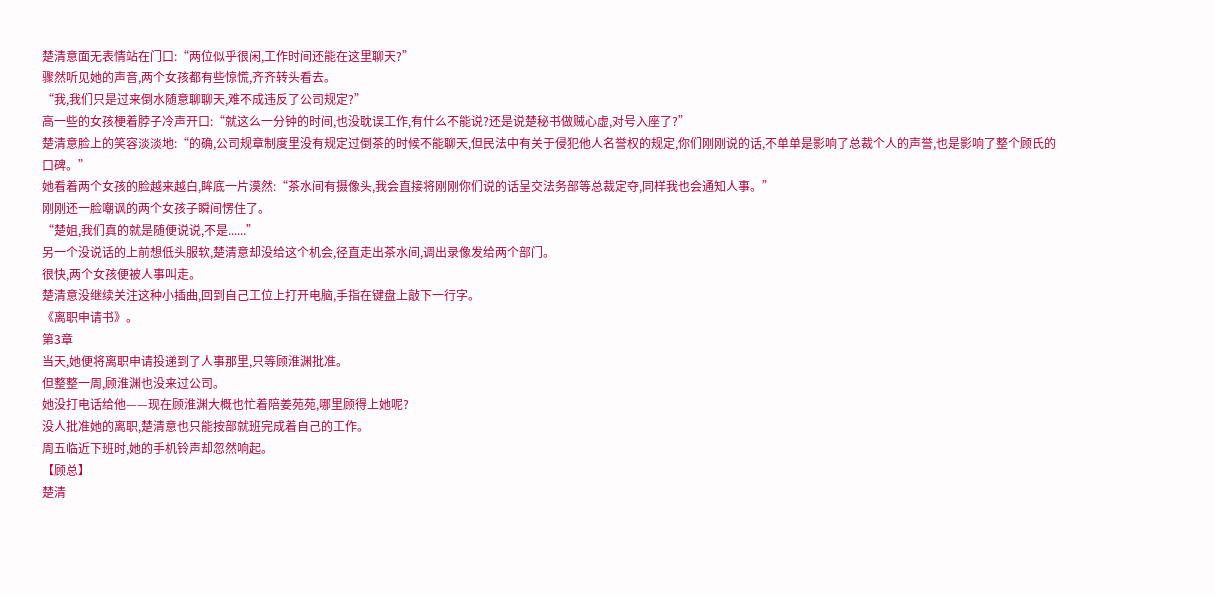楚清意面无表情站在门口:“两位似乎很闲,工作时间还能在这里聊天?”
骤然听见她的声音,两个女孩都有些惊慌,齐齐转头看去。
“我,我们只是过来倒水随意聊聊天,难不成违反了公司规定?”
高一些的女孩梗着脖子冷声开口:“就这么一分钟的时间,也没耽误工作,有什么不能说?还是说楚秘书做贼心虚,对号入座了?”
楚清意脸上的笑容淡淡地:“的确,公司规章制度里没有规定过倒茶的时候不能聊天,但民法中有关于侵犯他人名誉权的规定,你们刚刚说的话,不单单是影响了总裁个人的声誉,也是影响了整个顾氏的口碑。”
她看着两个女孩的脸越来越白,眸底一片漠然:“茶水间有摄像头,我会直接将刚刚你们说的话呈交法务部等总裁定夺,同样我也会通知人事。”
刚刚还一脸嘲讽的两个女孩子瞬间愣住了。
“楚姐,我们真的就是随便说说,不是......”
另一个没说话的上前想低头服软,楚清意却没给这个机会,径直走出茶水间,调出录像发给两个部门。
很快,两个女孩便被人事叫走。
楚清意没继续关注这种小插曲,回到自己工位上打开电脑,手指在键盘上敲下一行字。
《离职申请书》。
第3章
当天,她便将离职申请投递到了人事那里,只等顾淮渊批准。
但整整一周,顾淮渊也没来过公司。
她没打电话给他——现在顾淮渊大概也忙着陪姜苑苑,哪里顾得上她呢?
没人批准她的离职,楚清意也只能按部就班完成着自己的工作。
周五临近下班时,她的手机铃声却忽然响起。
【顾总】
楚清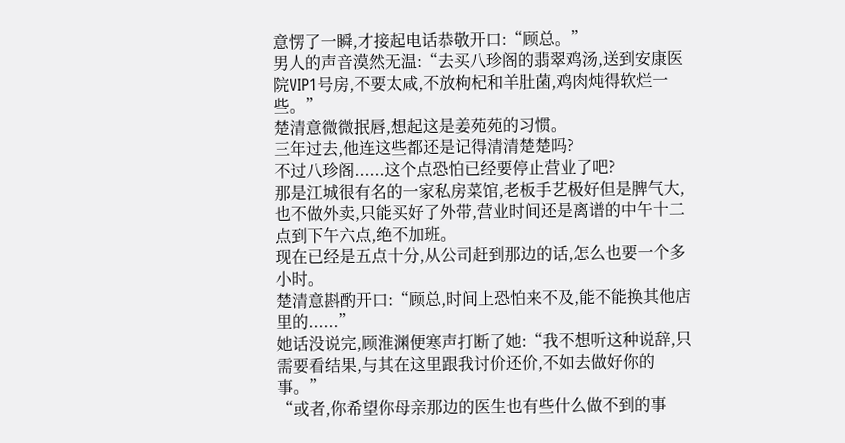意愣了一瞬,才接起电话恭敬开口:“顾总。”
男人的声音漠然无温:“去买八珍阁的翡翠鸡汤,送到安康医院VIP1号房,不要太咸,不放枸杞和羊肚菌,鸡肉炖得软烂一些。”
楚清意微微抿唇,想起这是姜苑苑的习惯。
三年过去,他连这些都还是记得清清楚楚吗?
不过八珍阁......这个点恐怕已经要停止营业了吧?
那是江城很有名的一家私房菜馆,老板手艺极好但是脾气大,也不做外卖,只能买好了外带,营业时间还是离谱的中午十二点到下午六点,绝不加班。
现在已经是五点十分,从公司赶到那边的话,怎么也要一个多小时。
楚清意斟酌开口:“顾总,时间上恐怕来不及,能不能换其他店里的......”
她话没说完,顾淮渊便寒声打断了她:“我不想听这种说辞,只需要看结果,与其在这里跟我讨价还价,不如去做好你的事。”
“或者,你希望你母亲那边的医生也有些什么做不到的事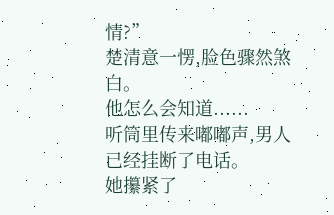情?”
楚清意一愣,脸色骤然煞白。
他怎么会知道......
听筒里传来嘟嘟声,男人已经挂断了电话。
她攥紧了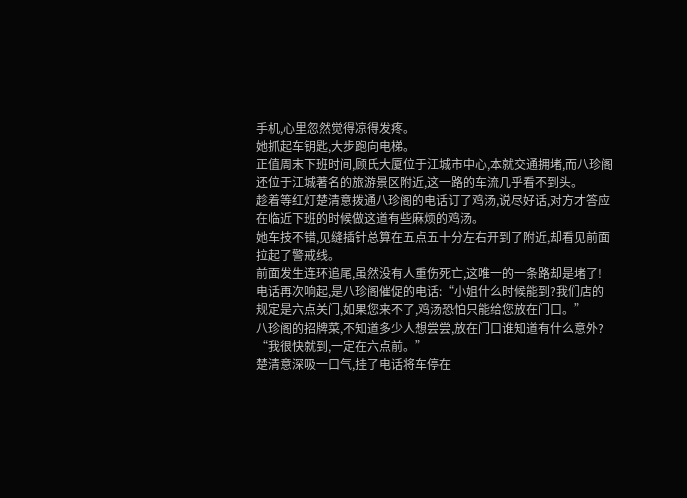手机,心里忽然觉得凉得发疼。
她抓起车钥匙,大步跑向电梯。
正值周末下班时间,顾氏大厦位于江城市中心,本就交通拥堵,而八珍阁还位于江城著名的旅游景区附近,这一路的车流几乎看不到头。
趁着等红灯楚清意拨通八珍阁的电话订了鸡汤,说尽好话,对方才答应在临近下班的时候做这道有些麻烦的鸡汤。
她车技不错,见缝插针总算在五点五十分左右开到了附近,却看见前面拉起了警戒线。
前面发生连环追尾,虽然没有人重伤死亡,这唯一的一条路却是堵了!
电话再次响起,是八珍阁催促的电话:“小姐什么时候能到?我们店的规定是六点关门,如果您来不了,鸡汤恐怕只能给您放在门口。”
八珍阁的招牌菜,不知道多少人想尝尝,放在门口谁知道有什么意外?
“我很快就到,一定在六点前。”
楚清意深吸一口气,挂了电话将车停在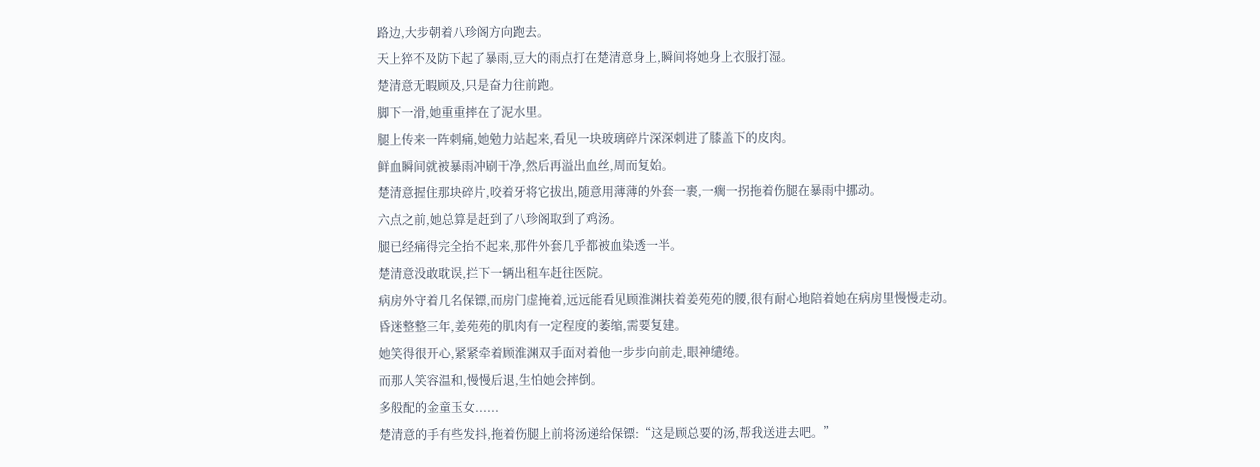路边,大步朝着八珍阁方向跑去。
天上猝不及防下起了暴雨,豆大的雨点打在楚清意身上,瞬间将她身上衣服打湿。
楚清意无暇顾及,只是奋力往前跑。
脚下一滑,她重重摔在了泥水里。
腿上传来一阵刺痛,她勉力站起来,看见一块玻璃碎片深深刺进了膝盖下的皮肉。
鲜血瞬间就被暴雨冲刷干净,然后再溢出血丝,周而复始。
楚清意握住那块碎片,咬着牙将它拔出,随意用薄薄的外套一裹,一瘸一拐拖着伤腿在暴雨中挪动。
六点之前,她总算是赶到了八珍阁取到了鸡汤。
腿已经痛得完全抬不起来,那件外套几乎都被血染透一半。
楚清意没敢耽误,拦下一辆出租车赶往医院。
病房外守着几名保镖,而房门虚掩着,远远能看见顾淮渊扶着姜苑苑的腰,很有耐心地陪着她在病房里慢慢走动。
昏迷整整三年,姜苑苑的肌肉有一定程度的萎缩,需要复建。
她笑得很开心,紧紧牵着顾淮渊双手面对着他一步步向前走,眼神缱绻。
而那人笑容温和,慢慢后退,生怕她会摔倒。
多般配的金童玉女......
楚清意的手有些发抖,拖着伤腿上前将汤递给保镖:“这是顾总要的汤,帮我送进去吧。”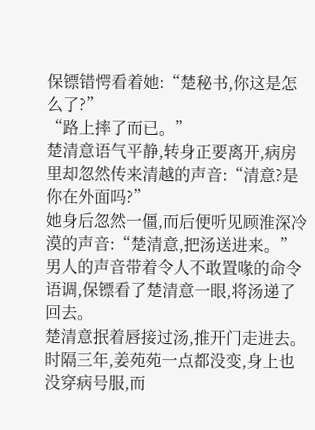保镖错愕看着她:“楚秘书,你这是怎么了?”
“路上摔了而已。”
楚清意语气平静,转身正要离开,病房里却忽然传来清越的声音:“清意?是你在外面吗?”
她身后忽然一僵,而后便听见顾淮深冷漠的声音:“楚清意,把汤送进来。”
男人的声音带着令人不敢置喙的命令语调,保镖看了楚清意一眼,将汤递了回去。
楚清意抿着唇接过汤,推开门走进去。
时隔三年,姜苑苑一点都没变,身上也没穿病号服,而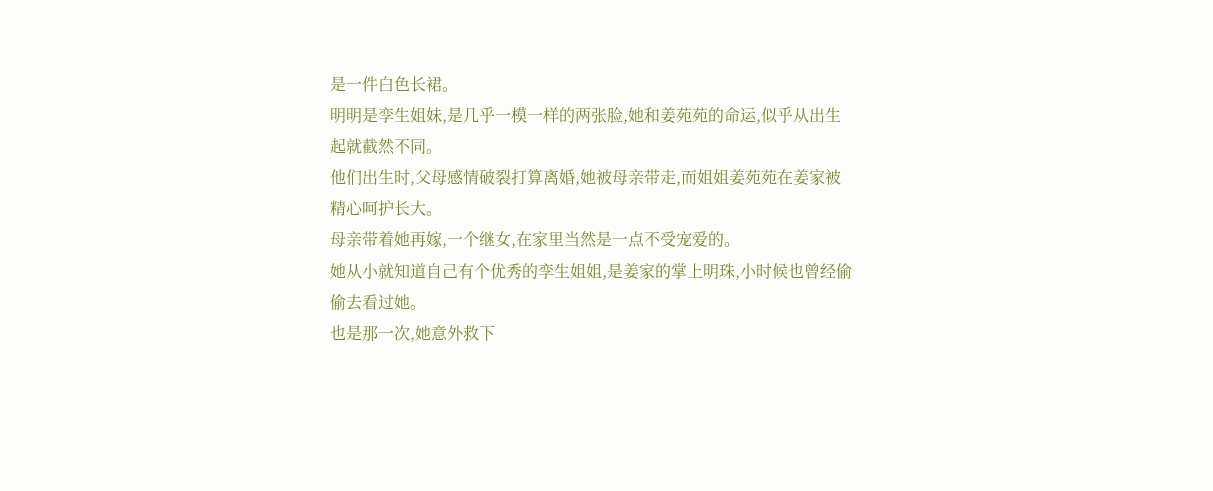是一件白色长裙。
明明是孪生姐妹,是几乎一模一样的两张脸,她和姜苑苑的命运,似乎从出生起就截然不同。
他们出生时,父母感情破裂打算离婚,她被母亲带走,而姐姐姜苑苑在姜家被精心呵护长大。
母亲带着她再嫁,一个继女,在家里当然是一点不受宠爱的。
她从小就知道自己有个优秀的孪生姐姐,是姜家的掌上明珠,小时候也曾经偷偷去看过她。
也是那一次,她意外救下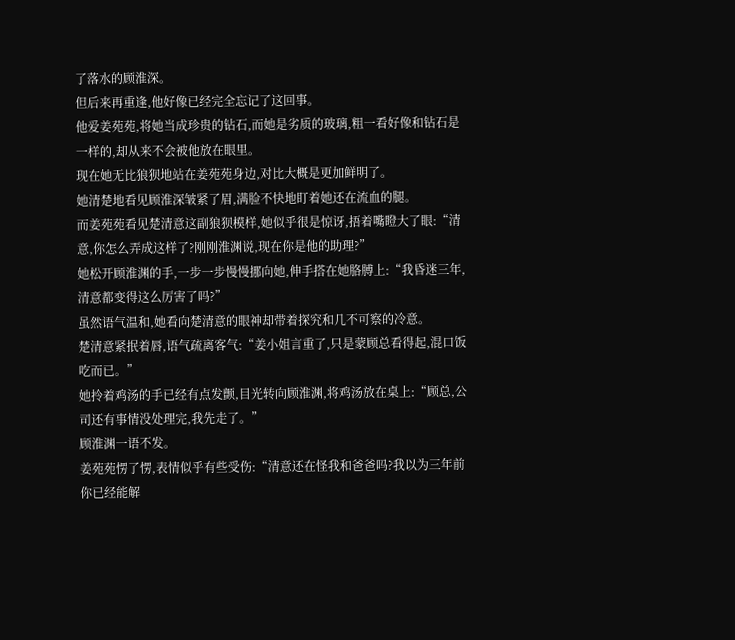了落水的顾淮深。
但后来再重逢,他好像已经完全忘记了这回事。
他爱姜苑苑,将她当成珍贵的钻石,而她是劣质的玻璃,粗一看好像和钻石是一样的,却从来不会被他放在眼里。
现在她无比狼狈地站在姜苑苑身边,对比大概是更加鲜明了。
她清楚地看见顾淮深皱紧了眉,满脸不快地盯着她还在流血的腿。
而姜苑苑看见楚清意这副狼狈模样,她似乎很是惊讶,捂着嘴瞪大了眼:“清意,你怎么弄成这样了?刚刚淮渊说,现在你是他的助理?”
她松开顾淮渊的手,一步一步慢慢挪向她,伸手搭在她胳膊上:“我昏迷三年,清意都变得这么厉害了吗?”
虽然语气温和,她看向楚清意的眼神却带着探究和几不可察的冷意。
楚清意紧抿着唇,语气疏离客气:“姜小姐言重了,只是蒙顾总看得起,混口饭吃而已。”
她拎着鸡汤的手已经有点发颤,目光转向顾淮渊,将鸡汤放在桌上:“顾总,公司还有事情没处理完,我先走了。”
顾淮渊一语不发。
姜苑苑愣了愣,表情似乎有些受伤:“清意还在怪我和爸爸吗?我以为三年前你已经能解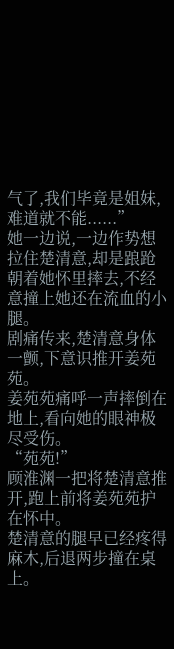气了,我们毕竟是姐妹,难道就不能......”
她一边说,一边作势想拉住楚清意,却是踉跄朝着她怀里摔去,不经意撞上她还在流血的小腿。
剧痛传来,楚清意身体一颤,下意识推开姜苑苑。
姜苑苑痛呼一声摔倒在地上,看向她的眼神极尽受伤。
“苑苑!”
顾淮渊一把将楚清意推开,跑上前将姜苑苑护在怀中。
楚清意的腿早已经疼得麻木,后退两步撞在桌上。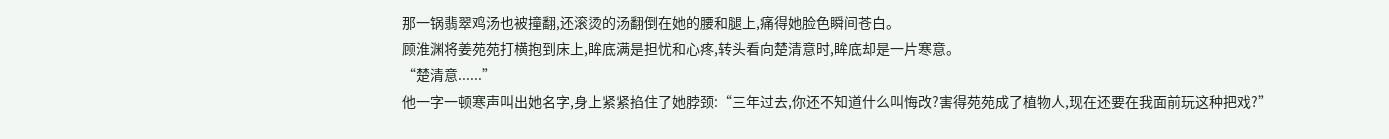那一锅翡翠鸡汤也被撞翻,还滚烫的汤翻倒在她的腰和腿上,痛得她脸色瞬间苍白。
顾淮渊将姜苑苑打横抱到床上,眸底满是担忧和心疼,转头看向楚清意时,眸底却是一片寒意。
“楚清意......”
他一字一顿寒声叫出她名字,身上紧紧掐住了她脖颈:“三年过去,你还不知道什么叫悔改?害得苑苑成了植物人,现在还要在我面前玩这种把戏?”